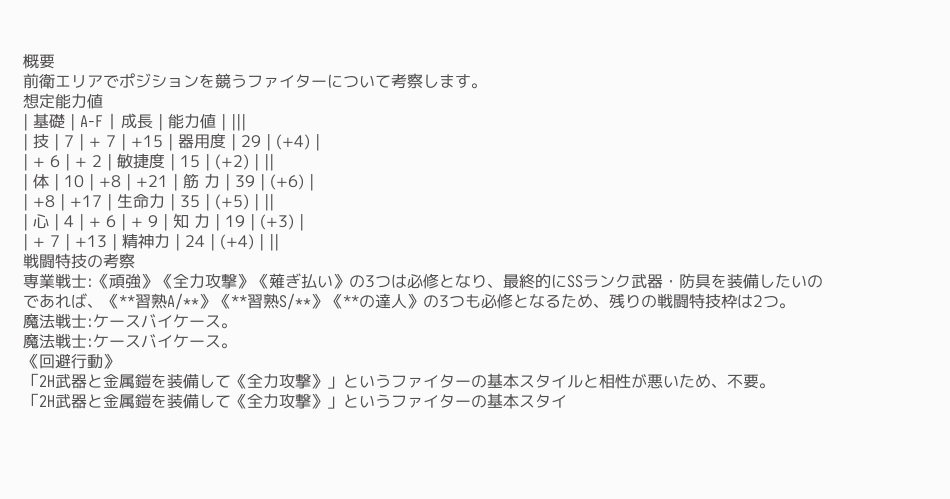概要
前衛エリアでポジションを競うファイターについて考察します。
想定能力値
| 基礎 | A-F | 成長 | 能力値 | |||
| 技 | 7 | + 7 | +15 | 器用度 | 29 | (+4) |
| + 6 | + 2 | 敏捷度 | 15 | (+2) | ||
| 体 | 10 | +8 | +21 | 筋 力 | 39 | (+6) |
| +8 | +17 | 生命力 | 35 | (+5) | ||
| 心 | 4 | + 6 | + 9 | 知 力 | 19 | (+3) |
| + 7 | +13 | 精神力 | 24 | (+4) | ||
戦闘特技の考察
専業戦士:《頑強》《全力攻撃》《薙ぎ払い》の3つは必修となり、最終的にSSランク武器・防具を装備したいのであれば、《**習熟A/**》《**習熟S/**》《**の達人》の3つも必修となるため、残りの戦闘特技枠は2つ。
魔法戦士:ケースバイケース。
魔法戦士:ケースバイケース。
《回避行動》
「2H武器と金属鎧を装備して《全力攻撃》」というファイターの基本スタイルと相性が悪いため、不要。
「2H武器と金属鎧を装備して《全力攻撃》」というファイターの基本スタイ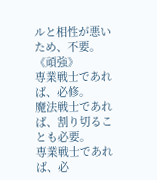ルと相性が悪いため、不要。
《頑強》
専業戦士であれば、必修。
魔法戦士であれば、割り切ることも必要。
専業戦士であれば、必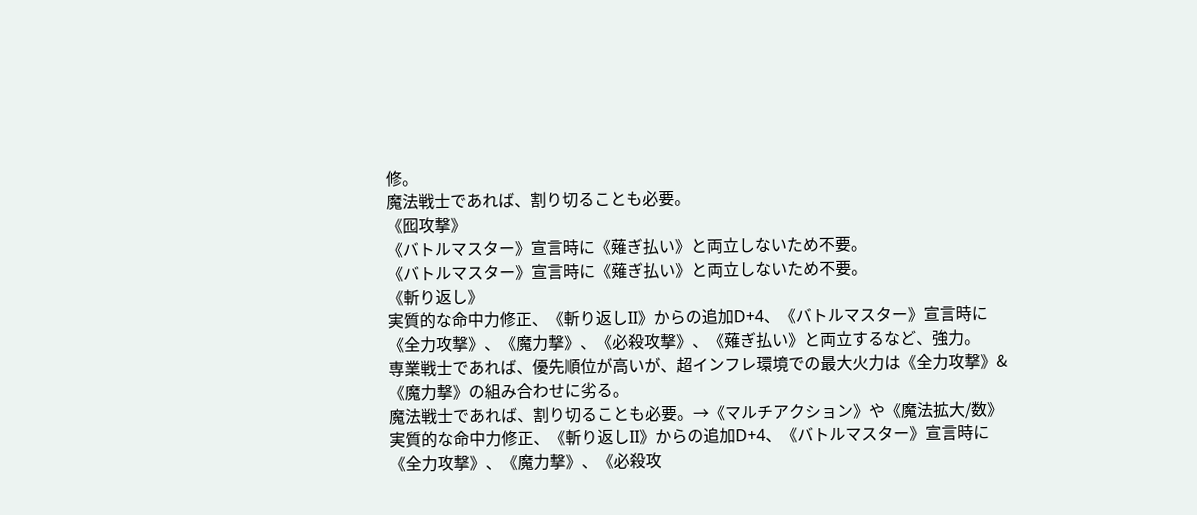修。
魔法戦士であれば、割り切ることも必要。
《囮攻撃》
《バトルマスター》宣言時に《薙ぎ払い》と両立しないため不要。
《バトルマスター》宣言時に《薙ぎ払い》と両立しないため不要。
《斬り返し》
実質的な命中力修正、《斬り返しII》からの追加D+4、《バトルマスター》宣言時に《全力攻撃》、《魔力撃》、《必殺攻撃》、《薙ぎ払い》と両立するなど、強力。
専業戦士であれば、優先順位が高いが、超インフレ環境での最大火力は《全力攻撃》&《魔力撃》の組み合わせに劣る。
魔法戦士であれば、割り切ることも必要。→《マルチアクション》や《魔法拡大/数》
実質的な命中力修正、《斬り返しII》からの追加D+4、《バトルマスター》宣言時に《全力攻撃》、《魔力撃》、《必殺攻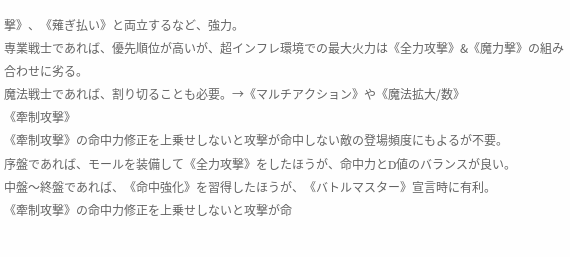撃》、《薙ぎ払い》と両立するなど、強力。
専業戦士であれば、優先順位が高いが、超インフレ環境での最大火力は《全力攻撃》&《魔力撃》の組み合わせに劣る。
魔法戦士であれば、割り切ることも必要。→《マルチアクション》や《魔法拡大/数》
《牽制攻撃》
《牽制攻撃》の命中力修正を上乗せしないと攻撃が命中しない敵の登場頻度にもよるが不要。
序盤であれば、モールを装備して《全力攻撃》をしたほうが、命中力とD値のバランスが良い。
中盤〜終盤であれば、《命中強化》を習得したほうが、《バトルマスター》宣言時に有利。
《牽制攻撃》の命中力修正を上乗せしないと攻撃が命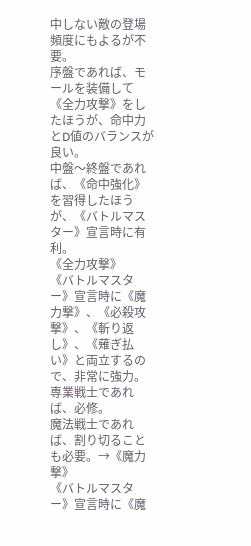中しない敵の登場頻度にもよるが不要。
序盤であれば、モールを装備して《全力攻撃》をしたほうが、命中力とD値のバランスが良い。
中盤〜終盤であれば、《命中強化》を習得したほうが、《バトルマスター》宣言時に有利。
《全力攻撃》
《バトルマスター》宣言時に《魔力撃》、《必殺攻撃》、《斬り返し》、《薙ぎ払い》と両立するので、非常に強力。
専業戦士であれば、必修。
魔法戦士であれば、割り切ることも必要。→《魔力撃》
《バトルマスター》宣言時に《魔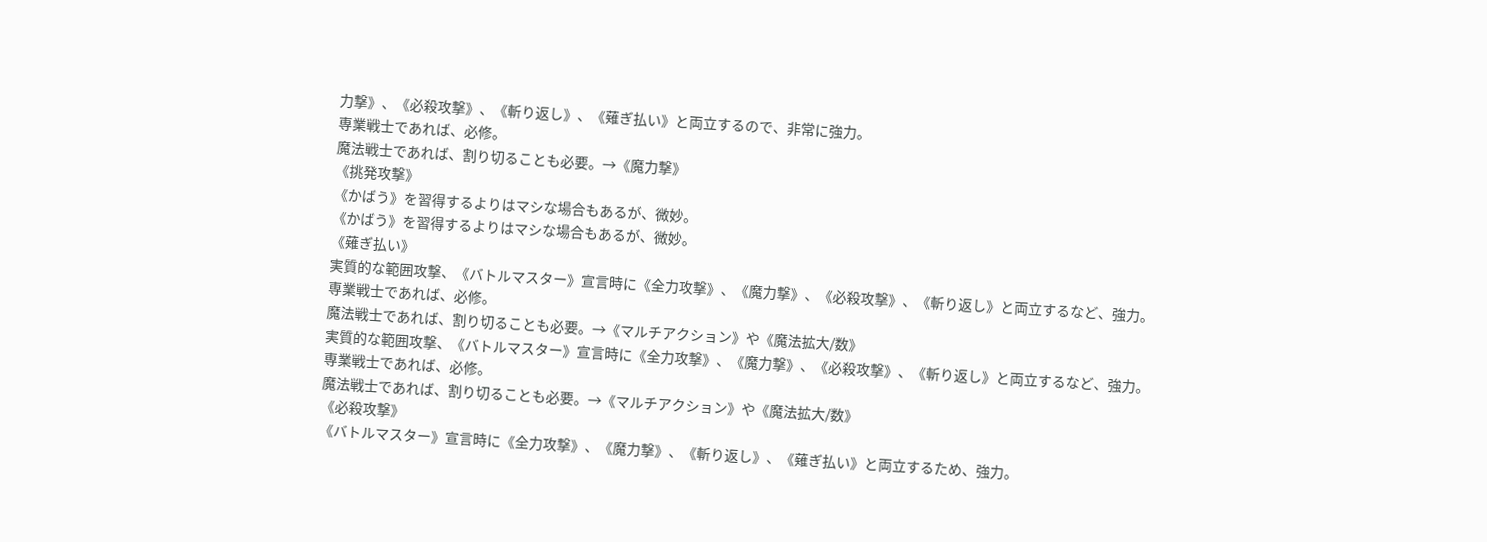力撃》、《必殺攻撃》、《斬り返し》、《薙ぎ払い》と両立するので、非常に強力。
専業戦士であれば、必修。
魔法戦士であれば、割り切ることも必要。→《魔力撃》
《挑発攻撃》
《かばう》を習得するよりはマシな場合もあるが、微妙。
《かばう》を習得するよりはマシな場合もあるが、微妙。
《薙ぎ払い》
実質的な範囲攻撃、《バトルマスター》宣言時に《全力攻撃》、《魔力撃》、《必殺攻撃》、《斬り返し》と両立するなど、強力。
専業戦士であれば、必修。
魔法戦士であれば、割り切ることも必要。→《マルチアクション》や《魔法拡大/数》
実質的な範囲攻撃、《バトルマスター》宣言時に《全力攻撃》、《魔力撃》、《必殺攻撃》、《斬り返し》と両立するなど、強力。
専業戦士であれば、必修。
魔法戦士であれば、割り切ることも必要。→《マルチアクション》や《魔法拡大/数》
《必殺攻撃》
《バトルマスター》宣言時に《全力攻撃》、《魔力撃》、《斬り返し》、《薙ぎ払い》と両立するため、強力。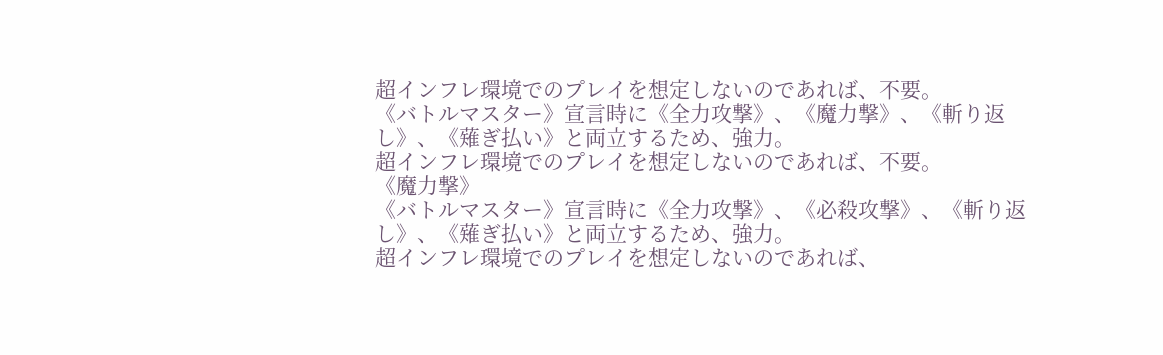超インフレ環境でのプレイを想定しないのであれば、不要。
《バトルマスター》宣言時に《全力攻撃》、《魔力撃》、《斬り返し》、《薙ぎ払い》と両立するため、強力。
超インフレ環境でのプレイを想定しないのであれば、不要。
《魔力撃》
《バトルマスター》宣言時に《全力攻撃》、《必殺攻撃》、《斬り返し》、《薙ぎ払い》と両立するため、強力。
超インフレ環境でのプレイを想定しないのであれば、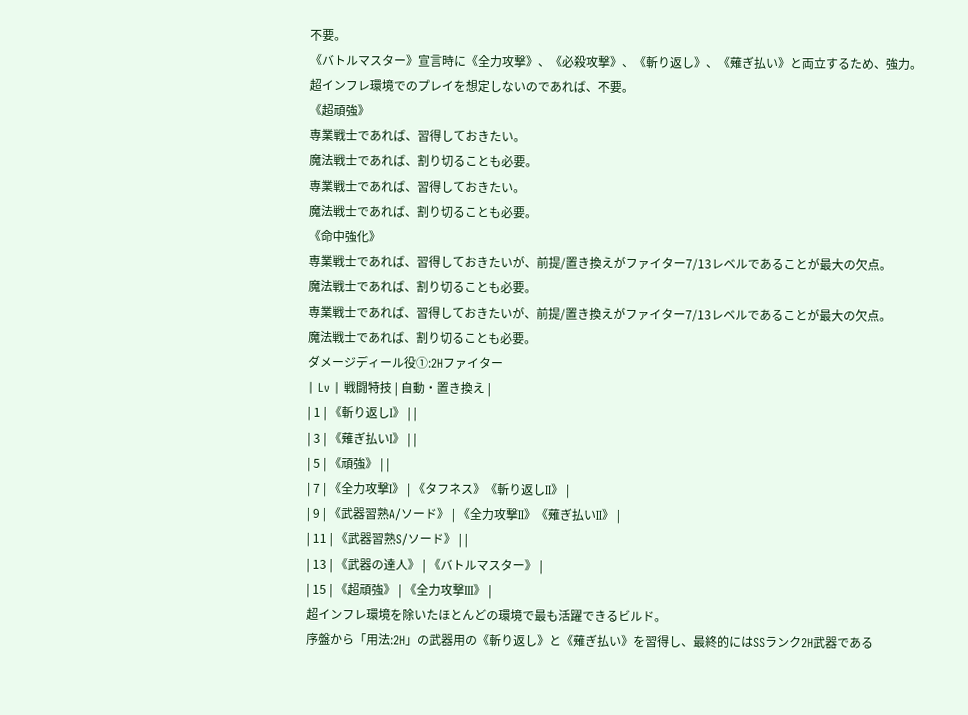不要。
《バトルマスター》宣言時に《全力攻撃》、《必殺攻撃》、《斬り返し》、《薙ぎ払い》と両立するため、強力。
超インフレ環境でのプレイを想定しないのであれば、不要。
《超頑強》
専業戦士であれば、習得しておきたい。
魔法戦士であれば、割り切ることも必要。
専業戦士であれば、習得しておきたい。
魔法戦士であれば、割り切ることも必要。
《命中強化》
専業戦士であれば、習得しておきたいが、前提/置き換えがファイター7/13レベルであることが最大の欠点。
魔法戦士であれば、割り切ることも必要。
専業戦士であれば、習得しておきたいが、前提/置き換えがファイター7/13レベルであることが最大の欠点。
魔法戦士であれば、割り切ることも必要。
ダメージディール役①:2Hファイター
| Lv | 戦闘特技 | 自動・置き換え |
| 1 | 《斬り返しI》 | |
| 3 | 《薙ぎ払いI》 | |
| 5 | 《頑強》 | |
| 7 | 《全力攻撃I》 | 《タフネス》《斬り返しII》 |
| 9 | 《武器習熟A/ソード》 | 《全力攻撃II》《薙ぎ払いII》 |
| 11 | 《武器習熟S/ソード》 | |
| 13 | 《武器の達人》 | 《バトルマスター》 |
| 15 | 《超頑強》 | 《全力攻撃III》 |
超インフレ環境を除いたほとんどの環境で最も活躍できるビルド。
序盤から「用法:2H」の武器用の《斬り返し》と《薙ぎ払い》を習得し、最終的にはSSランク2H武器である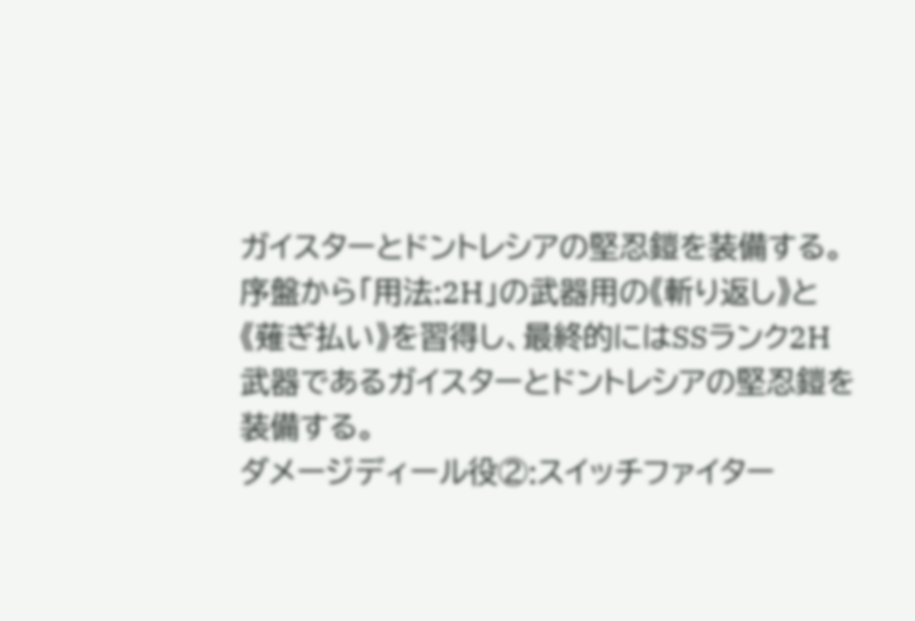ガイスターとドントレシアの堅忍鎧を装備する。
序盤から「用法:2H」の武器用の《斬り返し》と《薙ぎ払い》を習得し、最終的にはSSランク2H武器であるガイスターとドントレシアの堅忍鎧を装備する。
ダメージディール役②:スイッチファイター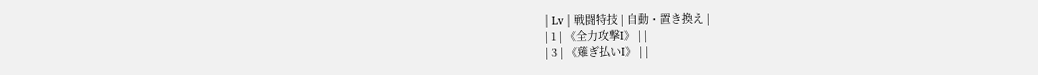| Lv | 戦闘特技 | 自動・置き換え |
| 1 | 《全力攻撃I》 | |
| 3 | 《薙ぎ払いI》 | |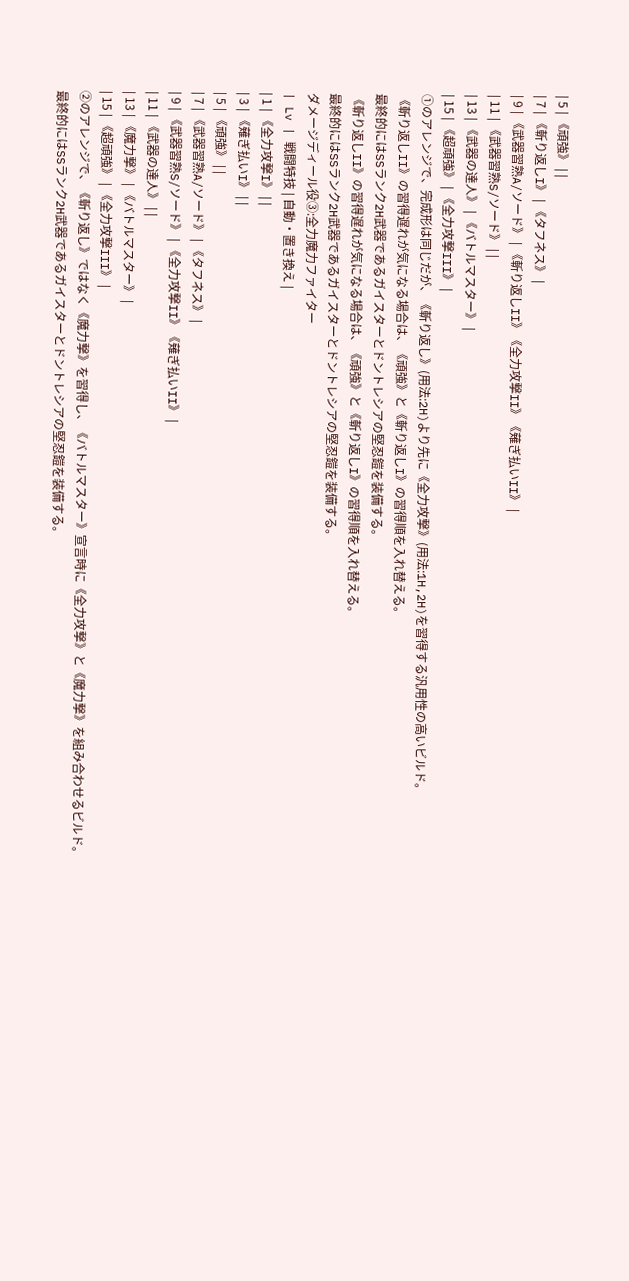| 5 | 《頑強》 | |
| 7 | 《斬り返しI》 | 《タフネス》 |
| 9 | 《武器習熟A/ソード》 | 《斬り返しII》《全力攻撃II》《薙ぎ払いII》 |
| 11 | 《武器習熟S/ソード》 | |
| 13 | 《武器の達人》 | 《バトルマスター》 |
| 15 | 《超頑強》 | 《全力攻撃III》 |
①のアレンジで、完成形は同じだが、《斬り返し》(用法:2H)より先に《全力攻撃》(用法:1H,2H)を習得する汎用性の高いビルド。
《斬り返しII》の習得遅れが気になる場合は、《頑強》と《斬り返しI》の習得順を入れ替える。
最終的にはSSランク2H武器であるガイスターとドントレシアの堅忍鎧を装備する。
《斬り返しII》の習得遅れが気になる場合は、《頑強》と《斬り返しI》の習得順を入れ替える。
最終的にはSSランク2H武器であるガイスターとドントレシアの堅忍鎧を装備する。
ダメージディール役③:全力魔力ファイター
| Lv | 戦闘特技 | 自動・置き換え |
| 1 | 《全力攻撃I》 | |
| 3 | 《薙ぎ払いI》 | |
| 5 | 《頑強》 | |
| 7 | 《武器習熟A/ソード》 | 《タフネス》 |
| 9 | 《武器習熟S/ソード》 | 《全力攻撃II》《薙ぎ払いII》 |
| 11 | 《武器の達人》 | |
| 13 | 《魔力撃》 | 《バトルマスター》 |
| 15 | 《超頑強》 | 《全力攻撃III》 |
②のアレンジで、《斬り返し》ではなく《魔力撃》を習得し、《バトルマスター》宣言時に《全力攻撃》と《魔力撃》を組み合わせるビルド。
最終的にはSSランク2H武器であるガイスターとドントレシアの堅忍鎧を装備する。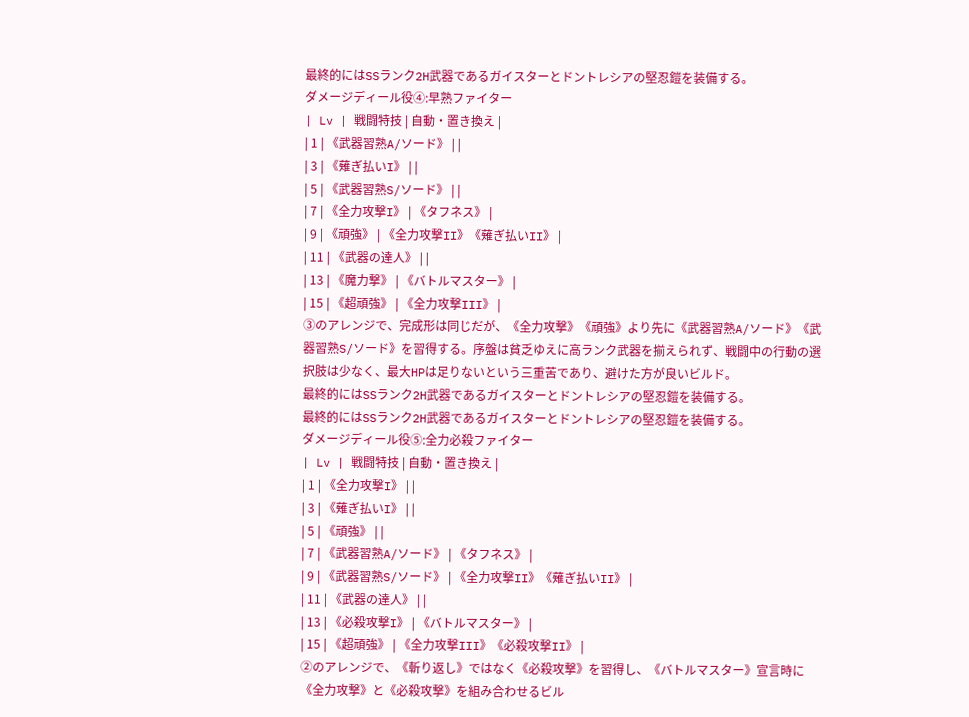最終的にはSSランク2H武器であるガイスターとドントレシアの堅忍鎧を装備する。
ダメージディール役④:早熟ファイター
| Lv | 戦闘特技 | 自動・置き換え |
| 1 | 《武器習熟A/ソード》 | |
| 3 | 《薙ぎ払いI》 | |
| 5 | 《武器習熟S/ソード》 | |
| 7 | 《全力攻撃I》 | 《タフネス》 |
| 9 | 《頑強》 | 《全力攻撃II》《薙ぎ払いII》 |
| 11 | 《武器の達人》 | |
| 13 | 《魔力撃》 | 《バトルマスター》 |
| 15 | 《超頑強》 | 《全力攻撃III》 |
③のアレンジで、完成形は同じだが、《全力攻撃》《頑強》より先に《武器習熟A/ソード》《武器習熟S/ソード》を習得する。序盤は貧乏ゆえに高ランク武器を揃えられず、戦闘中の行動の選択肢は少なく、最大HPは足りないという三重苦であり、避けた方が良いビルド。
最終的にはSSランク2H武器であるガイスターとドントレシアの堅忍鎧を装備する。
最終的にはSSランク2H武器であるガイスターとドントレシアの堅忍鎧を装備する。
ダメージディール役⑤:全力必殺ファイター
| Lv | 戦闘特技 | 自動・置き換え |
| 1 | 《全力攻撃I》 | |
| 3 | 《薙ぎ払いI》 | |
| 5 | 《頑強》 | |
| 7 | 《武器習熟A/ソード》 | 《タフネス》 |
| 9 | 《武器習熟S/ソード》 | 《全力攻撃II》《薙ぎ払いII》 |
| 11 | 《武器の達人》 | |
| 13 | 《必殺攻撃I》 | 《バトルマスター》 |
| 15 | 《超頑強》 | 《全力攻撃III》《必殺攻撃II》 |
②のアレンジで、《斬り返し》ではなく《必殺攻撃》を習得し、《バトルマスター》宣言時に《全力攻撃》と《必殺攻撃》を組み合わせるビル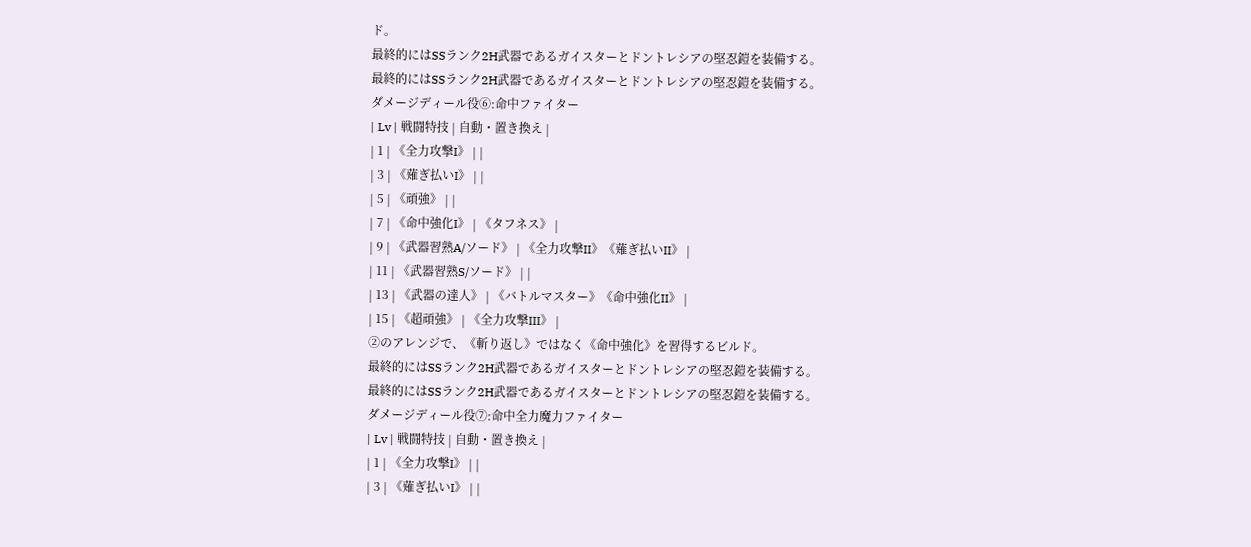ド。
最終的にはSSランク2H武器であるガイスターとドントレシアの堅忍鎧を装備する。
最終的にはSSランク2H武器であるガイスターとドントレシアの堅忍鎧を装備する。
ダメージディール役⑥:命中ファイター
| Lv | 戦闘特技 | 自動・置き換え |
| 1 | 《全力攻撃I》 | |
| 3 | 《薙ぎ払いI》 | |
| 5 | 《頑強》 | |
| 7 | 《命中強化I》 | 《タフネス》 |
| 9 | 《武器習熟A/ソード》 | 《全力攻撃II》《薙ぎ払いII》 |
| 11 | 《武器習熟S/ソード》 | |
| 13 | 《武器の達人》 | 《バトルマスター》《命中強化II》 |
| 15 | 《超頑強》 | 《全力攻撃III》 |
②のアレンジで、《斬り返し》ではなく《命中強化》を習得するビルド。
最終的にはSSランク2H武器であるガイスターとドントレシアの堅忍鎧を装備する。
最終的にはSSランク2H武器であるガイスターとドントレシアの堅忍鎧を装備する。
ダメージディール役⑦:命中全力魔力ファイター
| Lv | 戦闘特技 | 自動・置き換え |
| 1 | 《全力攻撃I》 | |
| 3 | 《薙ぎ払いI》 | |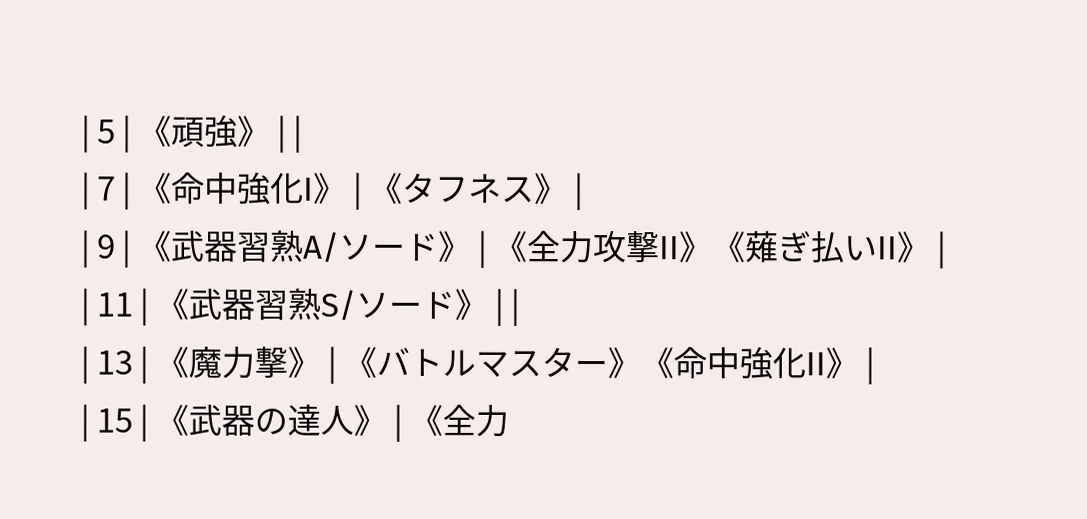| 5 | 《頑強》 | |
| 7 | 《命中強化I》 | 《タフネス》 |
| 9 | 《武器習熟A/ソード》 | 《全力攻撃II》《薙ぎ払いII》 |
| 11 | 《武器習熟S/ソード》 | |
| 13 | 《魔力撃》 | 《バトルマスター》《命中強化II》 |
| 15 | 《武器の達人》 | 《全力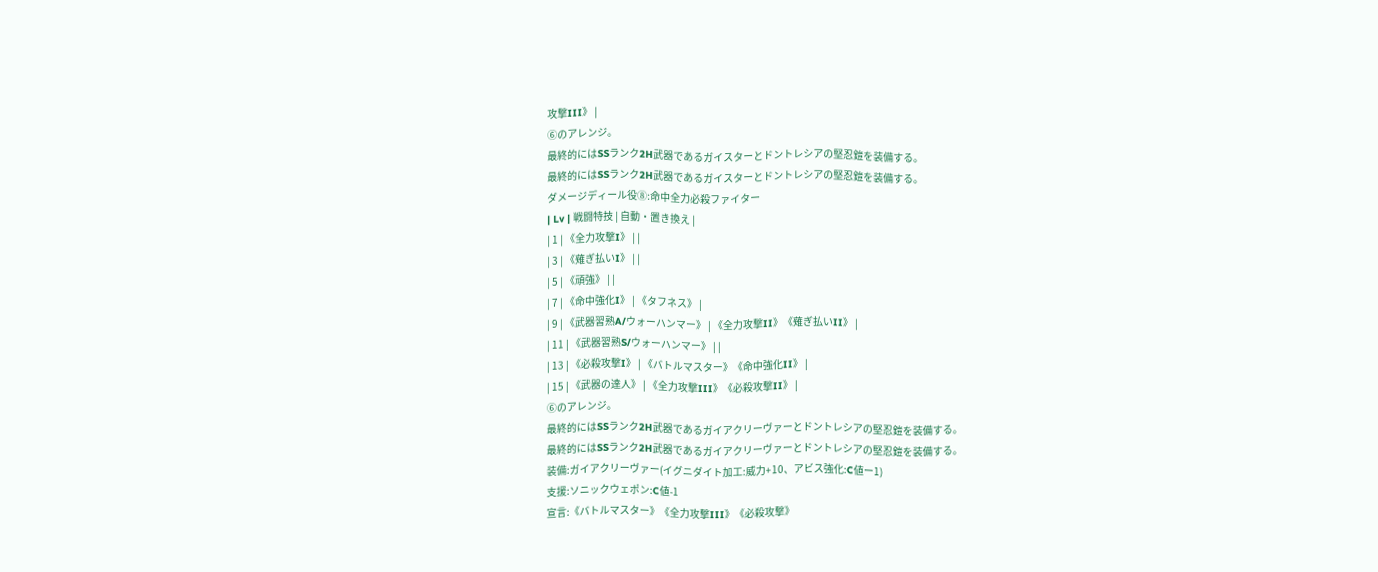攻撃III》 |
⑥のアレンジ。
最終的にはSSランク2H武器であるガイスターとドントレシアの堅忍鎧を装備する。
最終的にはSSランク2H武器であるガイスターとドントレシアの堅忍鎧を装備する。
ダメージディール役⑧:命中全力必殺ファイター
| Lv | 戦闘特技 | 自動・置き換え |
| 1 | 《全力攻撃I》 | |
| 3 | 《薙ぎ払いI》 | |
| 5 | 《頑強》 | |
| 7 | 《命中強化I》 | 《タフネス》 |
| 9 | 《武器習熟A/ウォーハンマー》 | 《全力攻撃II》《薙ぎ払いII》 |
| 11 | 《武器習熟S/ウォーハンマー》 | |
| 13 | 《必殺攻撃I》 | 《バトルマスター》《命中強化II》 |
| 15 | 《武器の達人》 | 《全力攻撃III》《必殺攻撃II》 |
⑥のアレンジ。
最終的にはSSランク2H武器であるガイアクリーヴァーとドントレシアの堅忍鎧を装備する。
最終的にはSSランク2H武器であるガイアクリーヴァーとドントレシアの堅忍鎧を装備する。
装備:ガイアクリーヴァー(イグニダイト加工:威力+10、アビス強化:C値ー1)
支援:ソニックウェポン:C値-1
宣言:《バトルマスター》《全力攻撃III》《必殺攻撃》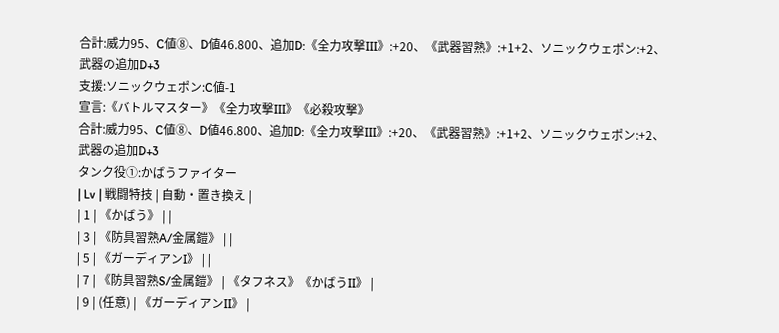合計:威力95、C値⑧、D値46.800、追加D:《全力攻撃III》:+20、《武器習熟》:+1+2、ソニックウェポン:+2、武器の追加D+3
支援:ソニックウェポン:C値-1
宣言:《バトルマスター》《全力攻撃III》《必殺攻撃》
合計:威力95、C値⑧、D値46.800、追加D:《全力攻撃III》:+20、《武器習熟》:+1+2、ソニックウェポン:+2、武器の追加D+3
タンク役①:かばうファイター
| Lv | 戦闘特技 | 自動・置き換え |
| 1 | 《かばう》 | |
| 3 | 《防具習熟A/金属鎧》 | |
| 5 | 《ガーディアンI》 | |
| 7 | 《防具習熟S/金属鎧》 | 《タフネス》《かばうII》 |
| 9 | (任意) | 《ガーディアンII》 |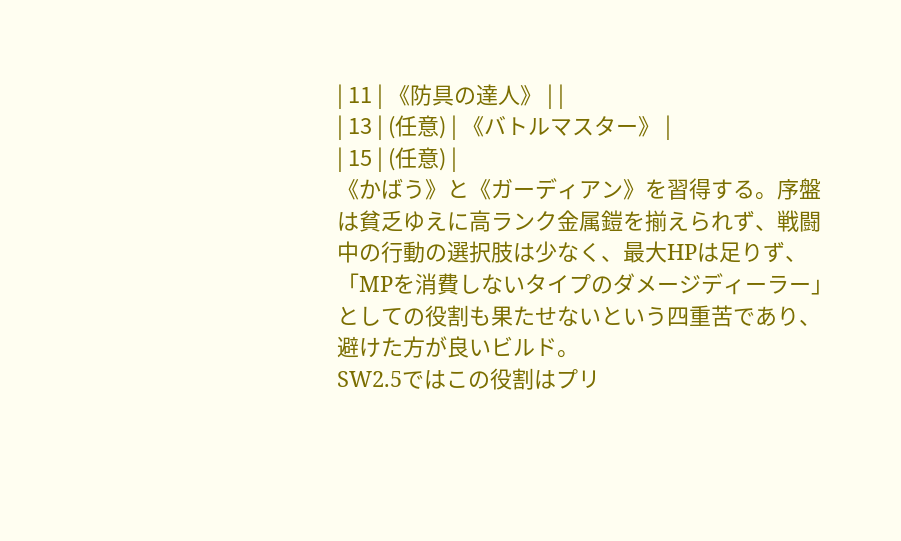| 11 | 《防具の達人》 | |
| 13 | (任意) | 《バトルマスター》 |
| 15 | (任意) |
《かばう》と《ガーディアン》を習得する。序盤は貧乏ゆえに高ランク金属鎧を揃えられず、戦闘中の行動の選択肢は少なく、最大HPは足りず、「MPを消費しないタイプのダメージディーラー」としての役割も果たせないという四重苦であり、避けた方が良いビルド。
SW2.5ではこの役割はプリ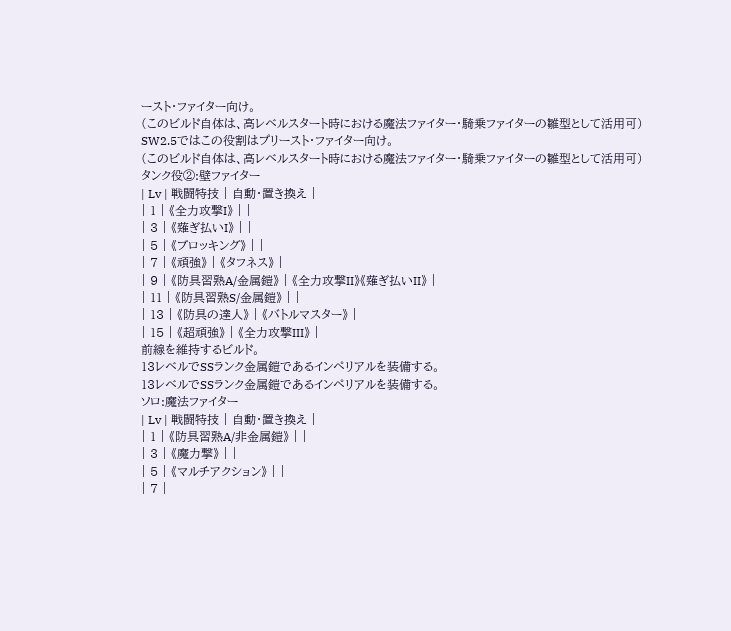ースト・ファイター向け。
(このビルド自体は、高レベルスタート時における魔法ファイター・騎乗ファイターの雛型として活用可)
SW2.5ではこの役割はプリースト・ファイター向け。
(このビルド自体は、高レベルスタート時における魔法ファイター・騎乗ファイターの雛型として活用可)
タンク役②:壁ファイター
| Lv | 戦闘特技 | 自動・置き換え |
| 1 | 《全力攻撃I》 | |
| 3 | 《薙ぎ払いI》 | |
| 5 | 《ブロッキング》 | |
| 7 | 《頑強》 | 《タフネス》 |
| 9 | 《防具習熟A/金属鎧》 | 《全力攻撃II》《薙ぎ払いII》 |
| 11 | 《防具習熟S/金属鎧》 | |
| 13 | 《防具の達人》 | 《バトルマスター》 |
| 15 | 《超頑強》 | 《全力攻撃III》 |
前線を維持するビルド。
13レベルでSSランク金属鎧であるインペリアルを装備する。
13レベルでSSランク金属鎧であるインペリアルを装備する。
ソロ:魔法ファイター
| Lv | 戦闘特技 | 自動・置き換え |
| 1 | 《防具習熟A/非金属鎧》 | |
| 3 | 《魔力撃》 | |
| 5 | 《マルチアクション》 | |
| 7 |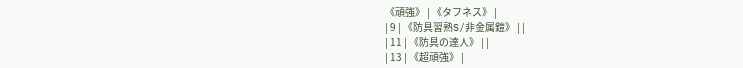《頑強》 | 《タフネス》 |
| 9 | 《防具習熟S/非金属鎧》 | |
| 11 | 《防具の達人》 | |
| 13 | 《超頑強》 |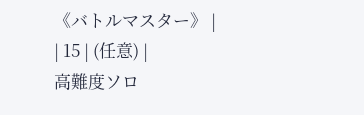《バトルマスター》 |
| 15 | (任意) |
高難度ソロ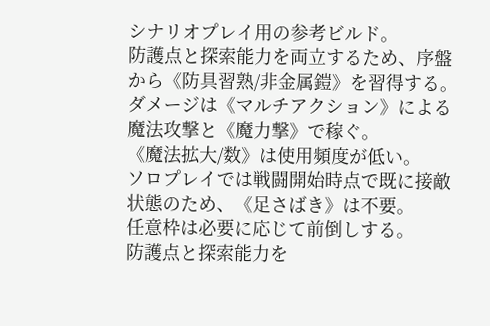シナリオプレイ用の参考ビルド。
防護点と探索能力を両立するため、序盤から《防具習熟/非金属鎧》を習得する。
ダメージは《マルチアクション》による魔法攻撃と《魔力撃》で稼ぐ。
《魔法拡大/数》は使用頻度が低い。
ソロプレイでは戦闘開始時点で既に接敵状態のため、《足さばき》は不要。
任意枠は必要に応じて前倒しする。
防護点と探索能力を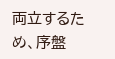両立するため、序盤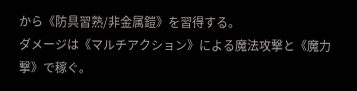から《防具習熟/非金属鎧》を習得する。
ダメージは《マルチアクション》による魔法攻撃と《魔力撃》で稼ぐ。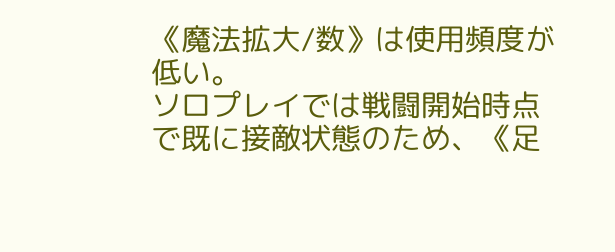《魔法拡大/数》は使用頻度が低い。
ソロプレイでは戦闘開始時点で既に接敵状態のため、《足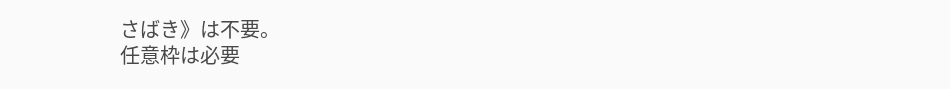さばき》は不要。
任意枠は必要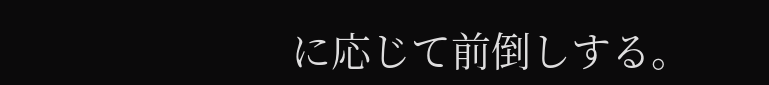に応じて前倒しする。